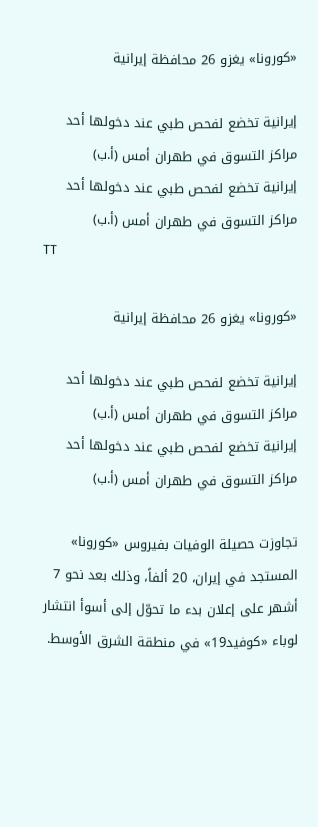«كورونا» يغزو 26 محافظة إيرانية

إيرانية تخضع لفحص طبي عند دخولها أحد مراكز التسوق في طهران أمس (أ.ب)
إيرانية تخضع لفحص طبي عند دخولها أحد مراكز التسوق في طهران أمس (أ.ب)
TT

«كورونا» يغزو 26 محافظة إيرانية

إيرانية تخضع لفحص طبي عند دخولها أحد مراكز التسوق في طهران أمس (أ.ب)
إيرانية تخضع لفحص طبي عند دخولها أحد مراكز التسوق في طهران أمس (أ.ب)

تجاوزت حصيلة الوفيات بفيروس «كورونا» المستجد في إيران، 20 ألفاً، وذلك بعد نحو 7 أشهر على إعلان بدء ما تحوّل إلى أسوأ انتشار لوباء «كوفيد19» في منطقة الشرق الأوسط.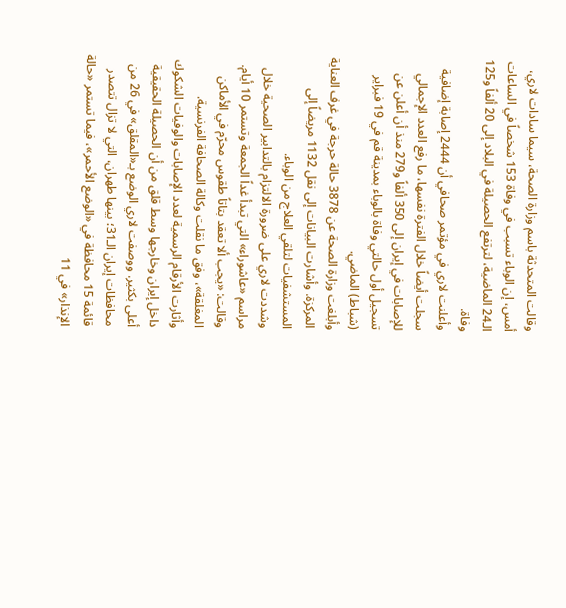وقالت المتحدثة باسم وزارة الصحة، سيما سادات لاري، أمس، إن الوباء تسبب في وفاة 153 شخصاً في الساعات الـ24 الماضية، لترتفع الحصيلة في البلاد إلى 20 ألفاً و125 وفاة.
وأعلنت لاري في مؤتمر صحافي أن 2444 إصابة إضافية سجلت أيضاً خلال الفترة نفسها، ما رفع العدد الإجمالي للإصابات في إيران إلى 350 ألفاً و279 منذ أن أعلن عن تسجيل أول حالتي وفاة بالوباء بمدينة قم في 19 فبراير (شباط) الماضي.
وأبلغت وزارة الصحة عن 3878 حالة حرجة في غرف العناية المركزة. وأشارت البيانات إلى نقل 1132 مريضاً إلى المستشفيات لتلقي العلاج من الوباء.
وشددت لاري على ضرورة الالتزام بالتدابير الصحية خلال مراسم «عاشوراء» التي تبدأ غداً الجمعة وتستمر 10 أيام. وقالت: «يجب ألا تعقد بتاتاً طقوس محرّم في الأماكن المغلقة»، وفق ما نقلت وكالة الصحافة الفرنسية.
وأثارت الأرقام الرسمية لعدد الإصابات والوفيات الشكوك داخل إيران وخارجها وسط قلق من أن الحصيلة الحقيقية أعلى بكثير. ووصفت لاري الوضع بـ«المقلق» في 26 من محافظات إيران الـ31؛ بينها طهران، التي لا تزال تتصدر قائمة 15 محافظة في «الوضع الأحمر»، فيما تستمر «حالة الإنذار» في 11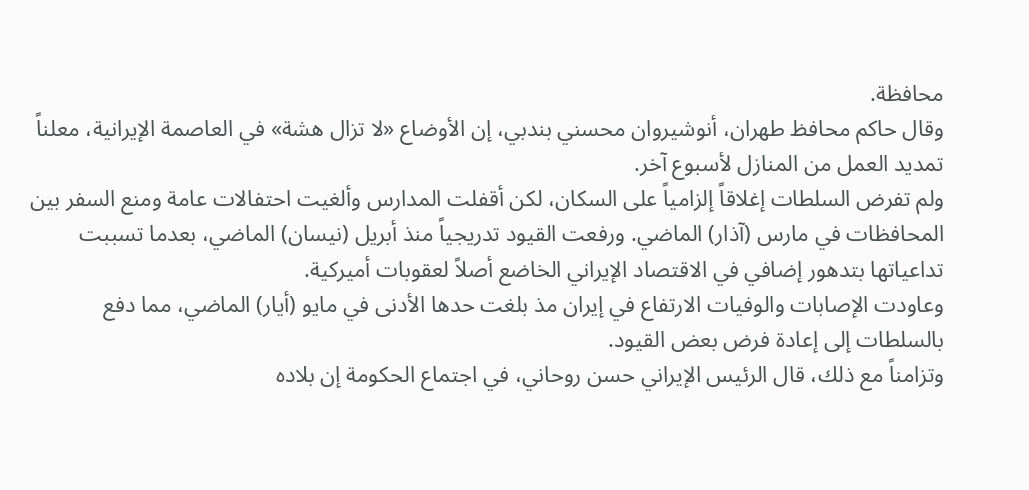محافظة.
وقال حاكم محافظ طهران، أنوشيروان محسني بندبي، إن الأوضاع «لا تزال هشة» في العاصمة الإيرانية، معلناً تمديد العمل من المنازل لأسبوع آخر.
ولم تفرض السلطات إغلاقاً إلزامياً على السكان، لكن أقفلت المدارس وألغيت احتفالات عامة ومنع السفر بين المحافظات في مارس (آذار) الماضي. ورفعت القيود تدريجياً منذ أبريل (نيسان) الماضي، بعدما تسببت تداعياتها بتدهور إضافي في الاقتصاد الإيراني الخاضع أصلاً لعقوبات أميركية.
وعاودت الإصابات والوفيات الارتفاع في إيران مذ بلغت حدها الأدنى في مايو (أيار) الماضي، مما دفع بالسلطات إلى إعادة فرض بعض القيود.
وتزامناً مع ذلك، قال الرئيس الإيراني حسن روحاني، في اجتماع الحكومة إن بلاده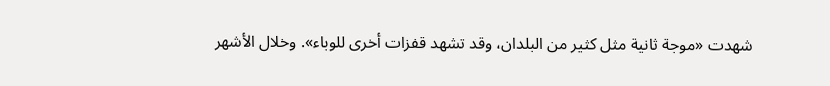شهدت «موجة ثانية مثل كثير من البلدان، وقد تشهد قفزات أخرى للوباء». وخلال الأشهر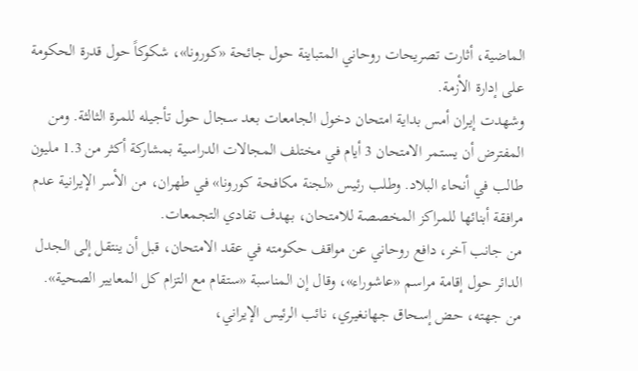الماضية، أثارت تصريحات روحاني المتباينة حول جائحة «كورونا»، شكوكاً حول قدرة الحكومة على إدارة الأزمة.
وشهدت إيران أمس بداية امتحان دخول الجامعات بعد سجال حول تأجيله للمرة الثالثة. ومن المفترض أن يستمر الامتحان 3 أيام في مختلف المجالات الدراسية بمشاركة أكثر من 1.3 مليون طالب في أنحاء البلاد. وطلب رئيس «لجنة مكافحة كورونا» في طهران، من الأسر الإيرانية عدم مرافقة أبنائها للمراكز المخصصة للامتحان، بهدف تفادي التجمعات.
من جانب آخر، دافع روحاني عن مواقف حكومته في عقد الامتحان، قبل أن ينتقل إلى الجدل الدائر حول إقامة مراسم «عاشوراء»، وقال إن المناسبة «ستقام مع التزام كل المعايير الصحية».
من جهته، حض إسحاق جهانغيري، نائب الرئيس الإيراني،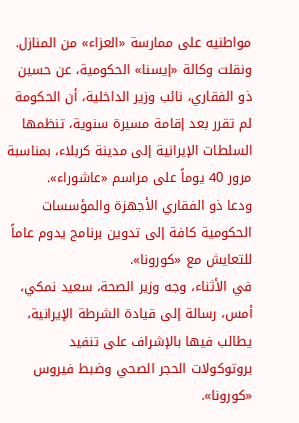مواطنيه على ممارسة «العزاء» من المنازل.
ونقلت وكالة «إيسنا» الحكومية، عن حسين ذو الفقاري، نائب وزير الداخلية، أن الحكومة لم تقرر بعد إقامة مسيرة سنوية، تنظمها السلطات الإيرانية إلى مدينة كربلاء، بمناسبة مرور 40 يوماً على مراسم «عاشوراء».
ودعا ذو الفقاري الأجهزة والمؤسسات الحكومية كافة إلى تدوين برنامج يدوم عاماً للتعايش مع «كورونا».
في الأثناء، وجه وزير الصحة، سعيد نمكي، أمس، رسالة إلى قيادة الشرطة الإيرانية، يطالب فيها بالإشراف على تنفيد بروتوكولات الحجر الصحي وضبط فيروس «كورونا».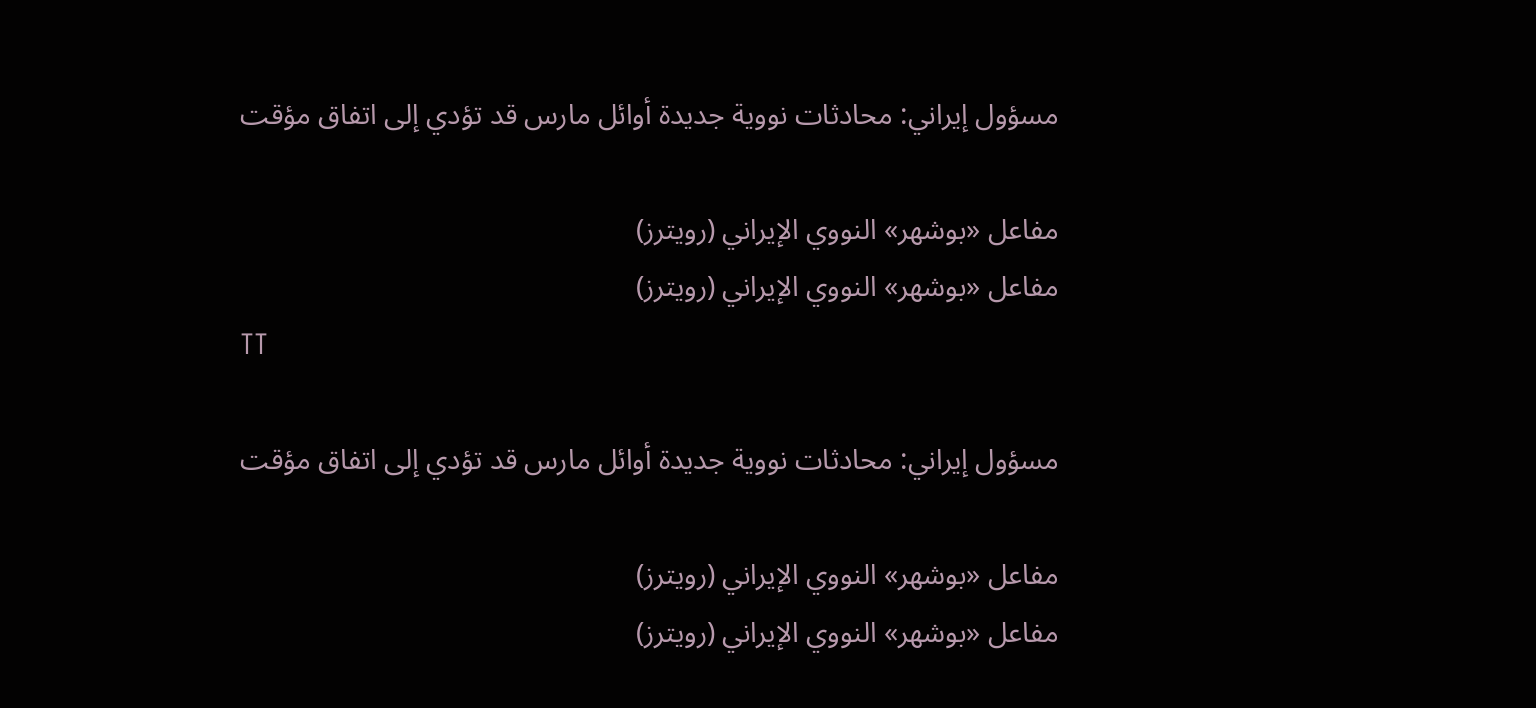مسؤول إيراني: محادثات نووية جديدة أوائل مارس قد تؤدي إلى اتفاق مؤقت

مفاعل «بوشهر» النووي الإيراني (رويترز)
مفاعل «بوشهر» النووي الإيراني (رويترز)
TT

مسؤول إيراني: محادثات نووية جديدة أوائل مارس قد تؤدي إلى اتفاق مؤقت

مفاعل «بوشهر» النووي الإيراني (رويترز)
مفاعل «بوشهر» النووي الإيراني (رويترز)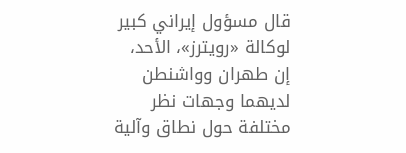قال مسؤول إيراني كبير لوكالة «رويترز»، الأحد، إن طهران وواشنطن لديهما وجهات نظر مختلفة حول نطاق وآلية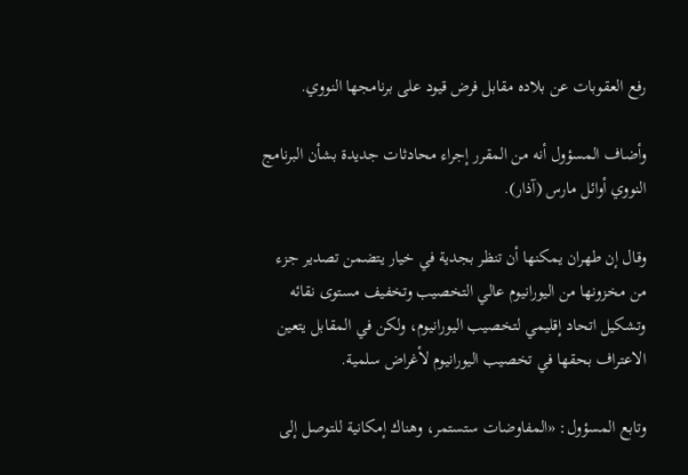رفع العقوبات عن بلاده مقابل فرض قيود على برنامجها النووي.

وأضاف المسؤول أنه من المقرر إجراء محادثات جديدة بشأن البرنامج النووي أوائل مارس (آذار).

وقال ‌إن طهران يمكنها أن تنظر بجدية في خيار يتضمن تصدير جزء من مخزونها من اليورانيوم عالي التخصيب وتخفيف مستوى نقائه وتشكيل اتحاد إقليمي لتخصيب اليورانيوم، ولكن في المقابل يتعين الاعتراف بحقها ‌في تخصيب ‌اليورانيوم لأغراض سلمية.

وتابع المسؤول: «المفاوضات ستستمر، ‌وهناك إمكانية للتوصل إلى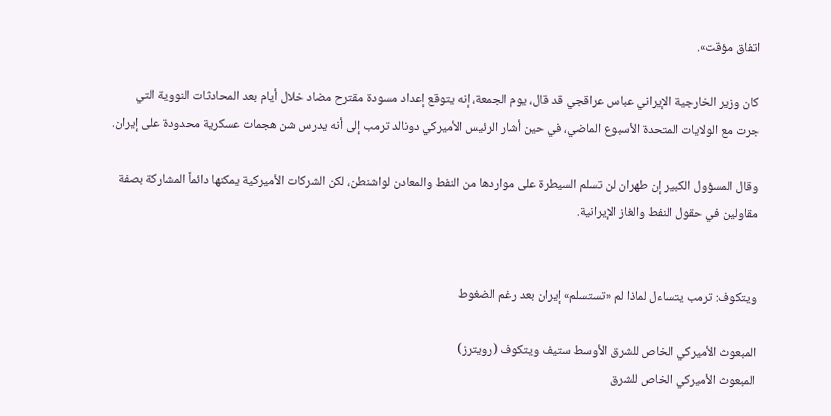اتفاق مؤقت».

كان ‌وزير الخارجية الإيراني عباس عراقجي قد قال، يوم الجمعة، إنه يتوقع إعداد مسودة مقترح مضاد خلال ‌أيام بعد المحادثات النووية التي جرت مع الولايات المتحدة الأسبوع الماضي، في حين أشار الرئيس الأميركي دونالد ترمب إلى أنه يدرس شن هجمات عسكرية محدودة على إيران.

وقال المسؤول الكبير إن طهران لن تسلم السيطرة على مواردها من النفط والمعادن لواشنطن، لكن الشركات الأميركية يمكنها دائماً المشاركة بصفة مقاولين في حقول النفط والغاز الإيرانية.


ويتكوف: ترمب يتساءل لماذا لم «تستسلم» إيران بعد رغم الضغوط

المبعوث الأميركي الخاص للشرق الأوسط ستيف ويتكوف (رويترز)
المبعوث الأميركي الخاص للشرق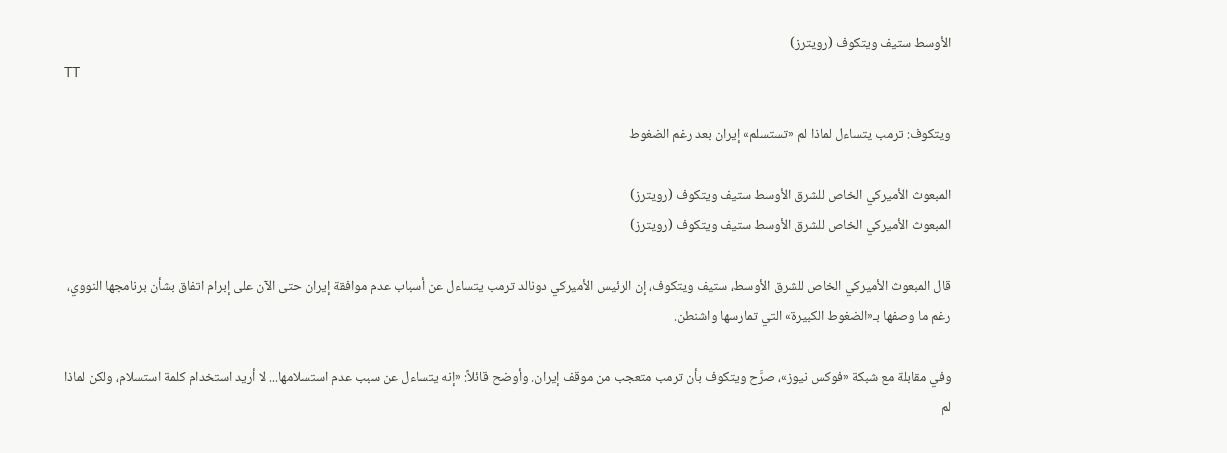الأوسط ستيف ويتكوف (رويترز)
TT

ويتكوف: ترمب يتساءل لماذا لم «تستسلم» إيران بعد رغم الضغوط

المبعوث الأميركي الخاص للشرق الأوسط ستيف ويتكوف (رويترز)
المبعوث الأميركي الخاص للشرق الأوسط ستيف ويتكوف (رويترز)

قال المبعوث الأميركي الخاص للشرق الأوسط، ستيف ويتكوف، إن الرئيس الأميركي دونالد ترمب يتساءل عن أسباب عدم موافقة إيران حتى الآن على إبرام اتفاق بشأن برنامجها النووي، رغم ما وصفها بـ«الضغوط الكبيرة» التي تمارسها واشنطن.

وفي مقابلة مع شبكة «فوكس نيوز»، صرَّح ويتكوف بأن ترمب متعجب من موقف إيران. وأوضح قائلاً: «إنه يتساءل عن سبب عدم استسلامها... لا أريد استخدام كلمة استسلام، ولكن لماذا لم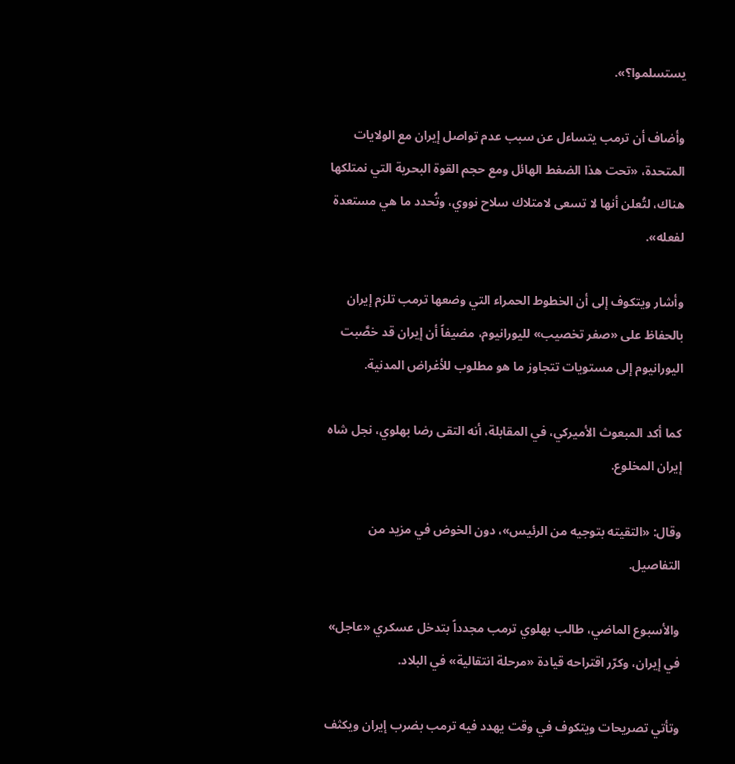يستسلموا؟».

وأضاف أن ترمب يتساءل عن سبب عدم تواصل إيران مع الولايات المتحدة، «تحت هذا الضغط الهائل ومع حجم القوة البحرية التي نمتلكها هناك، لتُعلن أنها لا تسعى لامتلاك سلاح نووي، وتُحدد ما هي مستعدة لفعله».

وأشار ويتكوف إلى أن الخطوط الحمراء التي وضعها ترمب تلزم إيران بالحفاظ على «صفر تخصيب» لليورانيوم، مضيفاً أن إيران قد خصَّبت اليورانيوم إلى مستويات تتجاوز ما هو مطلوب للأغراض المدنية.

كما أكد المبعوث الأميركي، في المقابلة، أنه التقى رضا بهلوي، نجل شاه إيران المخلوع.

وقال: «التقيته بتوجيه من الرئيس»، دون الخوض في مزيد من التفاصيل.

والأسبوع الماضي، طالب بهلوي ترمب مجدداً بتدخل عسكري «عاجل» في إيران، وكرّر اقتراحه قيادة «مرحلة انتقالية» في البلاد.

وتأتي تصريحات ويتكوف في وقت يهدد فيه ترمب بضرب إيران ويكثف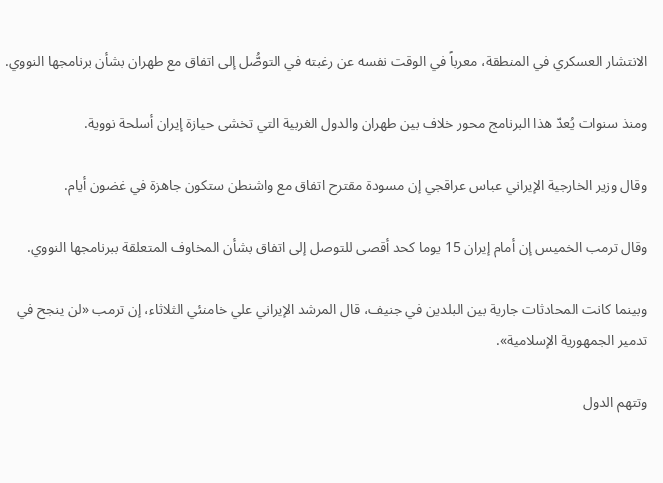الانتشار العسكري في المنطقة، معرباً في الوقت نفسه عن رغبته في التوصُّل إلى اتفاق مع طهران بشأن برنامجها النووي.

ومنذ سنوات يُعدّ هذا البرنامج محور خلاف بين طهران والدول الغربية التي تخشى حيازة إيران أسلحة نووية.

وقال وزير الخارجية الإيراني عباس عراقجي إن مسودة مقترح اتفاق مع واشنطن ستكون جاهزة في غضون أيام.

وقال ترمب الخميس إن أمام إيران 15 يوما كحد أقصى للتوصل إلى اتفاق بشأن المخاوف المتعلقة ببرنامجها النووي.

وبينما كانت المحادثات جارية بين البلدين في جنيف، قال المرشد الإيراني علي خامنئي الثلاثاء، إن ترمب «لن ينجح في تدمير الجمهورية الإسلامية».

وتتهم الدول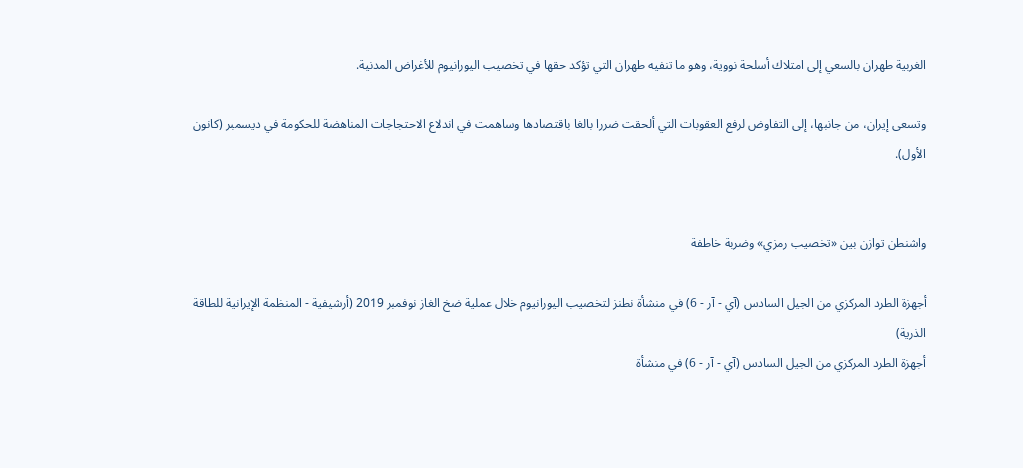الغربية طهران بالسعي إلى امتلاك أسلحة نووية، وهو ما تنفيه طهران التي تؤكد حقها في تخصيب اليورانيوم للأغراض المدنية.

وتسعى إيران، من جانبها، إلى التفاوض لرفع العقوبات التي ألحقت ضررا بالغا باقتصادها وساهمت في اندلاع الاحتجاجات المناهضة للحكومة في ديسمبر (كانون الأول).


واشنطن توازن بين «تخصيب رمزي» وضربة خاطفة

أجهزة الطرد المركزي من الجيل السادس (آي - آر - 6) في منشأة نطنز لتخصيب اليورانيوم خلال عملية ضخ الغاز نوفمبر 2019 (أرشيفية - المنظمة الإيرانية للطاقة الذرية)
أجهزة الطرد المركزي من الجيل السادس (آي - آر - 6) في منشأة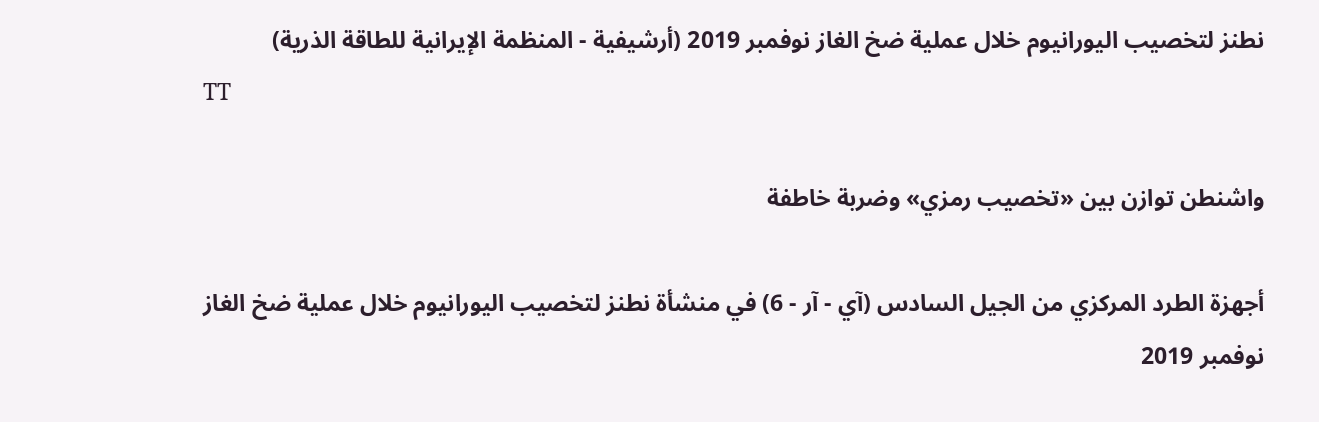نطنز لتخصيب اليورانيوم خلال عملية ضخ الغاز نوفمبر 2019 (أرشيفية - المنظمة الإيرانية للطاقة الذرية)
TT

واشنطن توازن بين «تخصيب رمزي» وضربة خاطفة

أجهزة الطرد المركزي من الجيل السادس (آي - آر - 6) في منشأة نطنز لتخصيب اليورانيوم خلال عملية ضخ الغاز نوفمبر 2019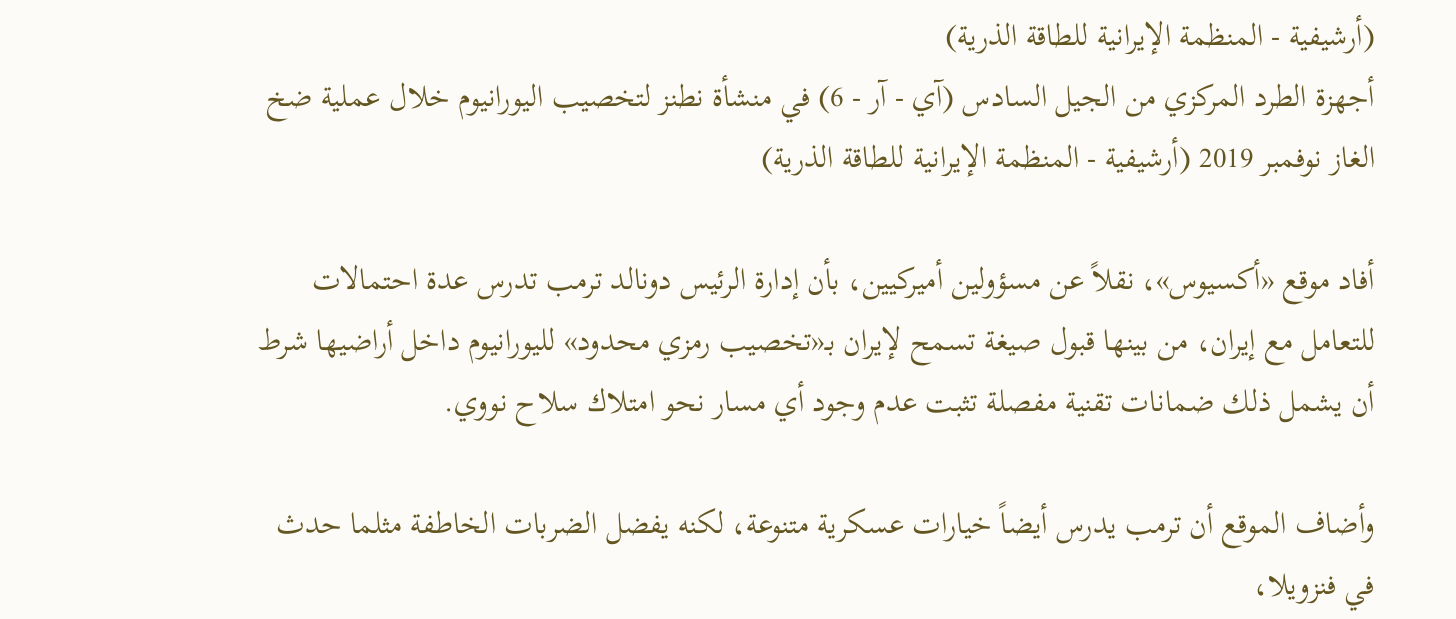(أرشيفية - المنظمة الإيرانية للطاقة الذرية)
أجهزة الطرد المركزي من الجيل السادس (آي - آر - 6) في منشأة نطنز لتخصيب اليورانيوم خلال عملية ضخ الغاز نوفمبر 2019 (أرشيفية - المنظمة الإيرانية للطاقة الذرية)

أفاد موقع «أكسيوس»، نقلاً عن مسؤولين أميركيين، بأن إدارة الرئيس دونالد ترمب تدرس عدة احتمالات للتعامل مع إيران، من بينها قبول صيغة تسمح لإيران بـ«تخصيب رمزي محدود» لليورانيوم داخل أراضيها شرط أن يشمل ذلك ضمانات تقنية مفصلة تثبت عدم وجود أي مسار نحو امتلاك سلاح نووي.

وأضاف الموقع أن ترمب يدرس أيضاً خيارات عسكرية متنوعة، لكنه يفضل الضربات الخاطفة مثلما حدث في فنزويلا،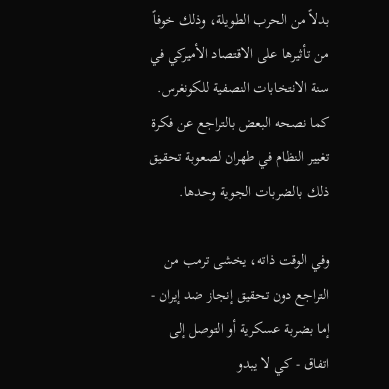بدلاً من الحرب الطويلة، وذلك خوفاً من تأثيرها على الاقتصاد الأميركي في سنة الانتخابات النصفية للكونغرس. كما نصحه البعض بالتراجع عن فكرة تغيير النظام في طهران لصعوبة تحقيق ذلك بالضربات الجوية وحدها.

وفي الوقت ذاته، يخشى ترمب من التراجع دون تحقيق إنجاز ضد إيران - إما بضربة عسكرية أو التوصل إلى اتفاق - كي لا يبدو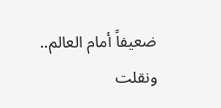ضعيفاً أمام العالم.. ونقلت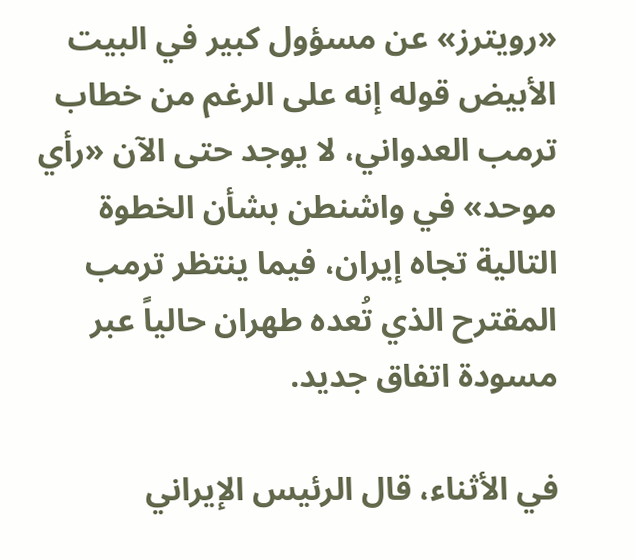«رويترز» عن مسؤول كبير في البيت الأبيض قوله إنه على الرغم من خطاب ترمب العدواني، لا يوجد حتى الآن «رأي موحد» في واشنطن بشأن الخطوة التالية تجاه إيران، فيما ينتظر ترمب المقترح الذي تُعده طهران حالياً عبر مسودة اتفاق جديد.

في الأثناء، قال الرئيس الإيراني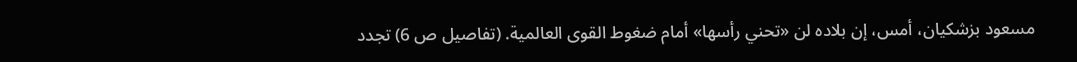مسعود بزشكيان، أمس، إن بلاده ‌لن «تحني رأسها» أمام ضغوط القوى العالمية. (تفاصيل ص 6) تجدد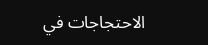الاحتجاجات في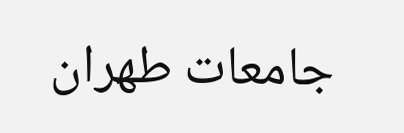جامعات طهران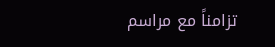تزامناً مع مراسم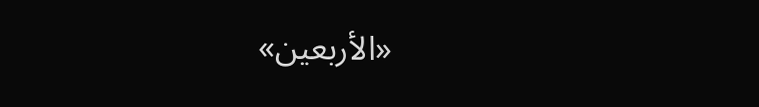«الأربعين»